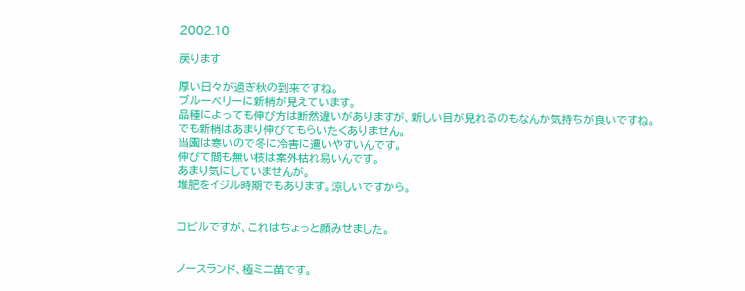2002.10

戻ります

厚い日々が過ぎ秋の到来ですね。
ブルーベリーに新梢が見えています。
品種によっても伸び方は断然違いがありますが、新しい目が見れるのもなんか気持ちが良いですね。
でも新梢はあまり伸びてもらいたくありません。
当園は寒いので冬に冷害に遭いやすいんです。
伸びて間も無い枝は案外枯れ易いんです。
あまり気にしていませんが。
堆肥をイジル時期でもあります。涼しいですから。


コビルですが、これはちょっと顔みせました。


ノースランド、極ミニ苗です。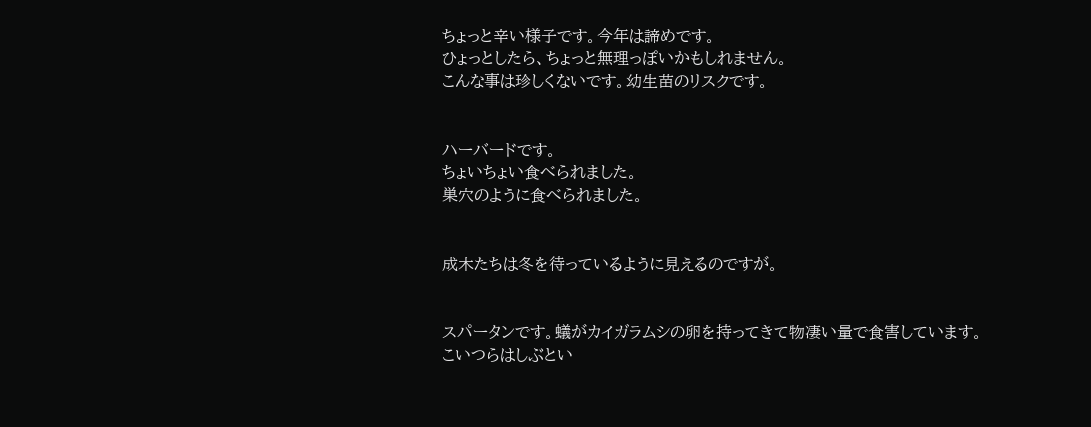ちょっと辛い様子です。今年は諦めです。
ひょっとしたら、ちょっと無理っぽいかもしれません。
こんな事は珍しくないです。幼生苗のリスクです。


ハーバードです。
ちょいちょい食べられました。
巣穴のように食べられました。


成木たちは冬を待っているように見えるのですが。


スパータンです。蟻がカイガラムシの卵を持ってきて物凄い量で食害しています。
こいつらはしぶとい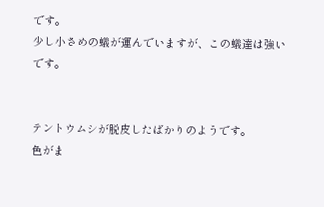です。
少し小さめの蟻が運んでいますが、この蟻達は強いです。


テントウムシが脱皮したばかりのようです。
色がま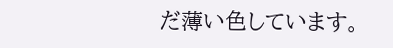だ薄い色しています。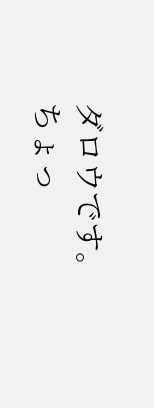ダロウです。
ちょっ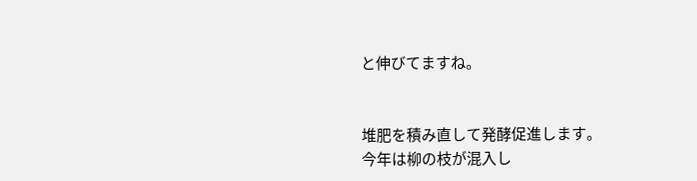と伸びてますね。


堆肥を積み直して発酵促進します。
今年は柳の枝が混入し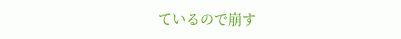ているので崩す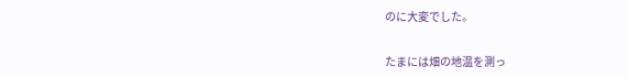のに大変でした。


たまには畑の地温を測っ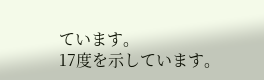ています。
17度を示しています。